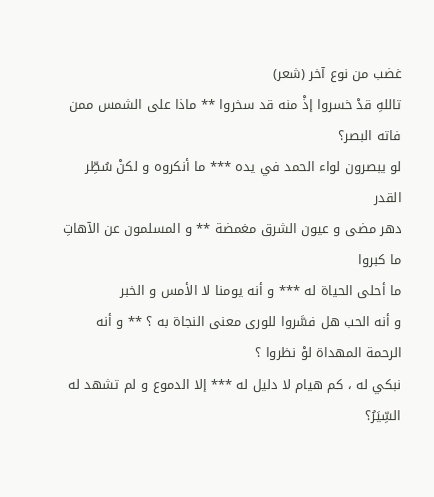غضب من نوع آخر (شعر)
تاللهِ قدْ خسروا إذْ منه قد سخروا ** ماذا على الشمس ممن فاته البصر؟
لو يبصرون لواء الحمد في يده *** ما أنكروه و لكنْ سُطِّر القدر
دهر مضى و عيون الشرق مغمضة ** و المسلمون عن الآهاتِ ما كبروا
ما أحلى الحياة له *** و أنه يومنا لا الأمس و الخبر
و أنه الحب هل فسَّروا للورى معنى النجاة به ؟ ** و أنه الرحمة المهداة لوْ نظروا ؟
نبكي له ، كم هيام لا دليل له *** إلا الدموع و لم تشهد له السِّيَرُ؟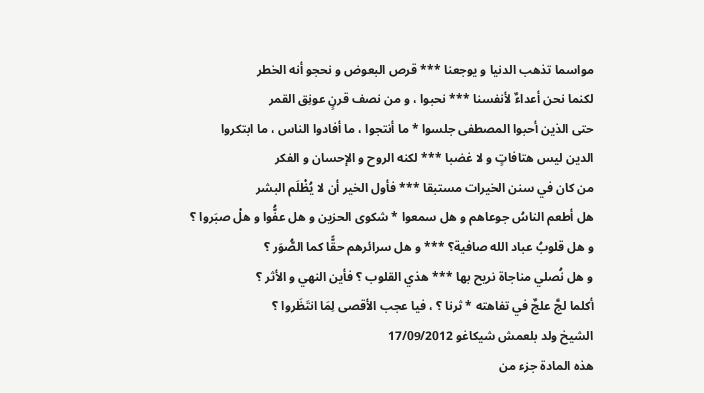مواسما تذهب الدنيا و يوجعنا *** قرص البعوض و نحجو أنه الخطر
لكنما نحن أعداءٌ لأنفسنا *** نحبوا ، و من نصف قرنٍ عونِق القمر
حتى الذين أحبوا المصطفى جلسوا * ما أنتجوا ، ما أفادوا الناس ، ما ابتكروا
الدين ليس هتافاتٍ و لا غضبا *** لكنه الروح و الإحسان و الفكر
من كان في سنن الخيرات مستبقا *** فأول الخير أن لا يُظْلَم البشر
هل أطعم الناسُ جوعاهم و هل سمعوا * شكوى الحزين و هل عفُّوا و هلْ صبَروا ؟
و هل قلوبُ عباد الله صافية؟ *** و هل سرائرهم حقًّا كما الصُّوَر ؟
و هل نُصلي مناجاة نريح بها *** هذي القلوب ؟ فأين النهي و الأثر ؟
أكلما لجَّ علجٌ في تفاهته * ثرنا ؟ ، فيا عجب الأقصى لِمَا انتَظَروا ؟
الشيخ ولد بلعمش شيكاغو 17/09/2012
هذه المادة جزء من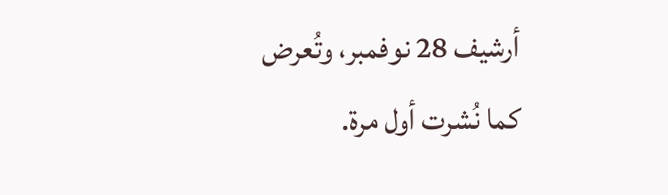أرشيف 28 نوفمبر، وتُعرض كما نُشرت أول مرة.